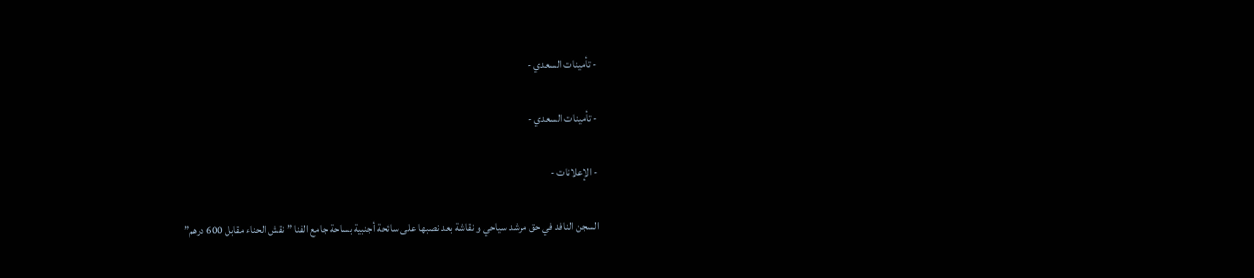- تأمينات السعدي -

- تأمينات السعدي -

- الإعلانات -

السجن النافد في حق مرشد سياحي و نقاشة بعد نصبها على سائحة أجنبية بساحة جامع الفنا ” نقش الحناء مقابل 600 درهم”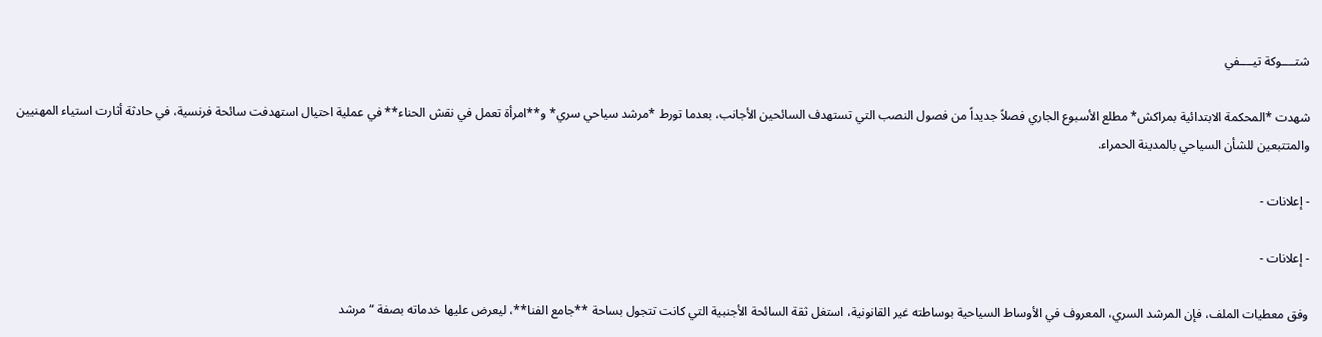شتــــوكة تيــــفي

شهدت *المحكمة الابتدائية بمراكش* مطلع الأسبوع الجاري فصلاً جديداً من فصول النصب التي تستهدف السائحين الأجانب، بعدما تورط *مرشد سياحي سري* و**امرأة تعمل في نقش الحناء** في عملية احتيال استهدفت سائحة فرنسية، في حادثة أثارت استياء المهنيين والمتتبعين للشأن السياحي بالمدينة الحمراء.

- إعلانات -

- إعلانات -

وفق معطيات الملف، فإن المرشد السري، المعروف في الأوساط السياحية بوساطته غير القانونية، استغل ثقة السائحة الأجنبية التي كانت تتجول بساحة **جامع الفنا**، ليعرض عليها خدماته بصفة “مرشد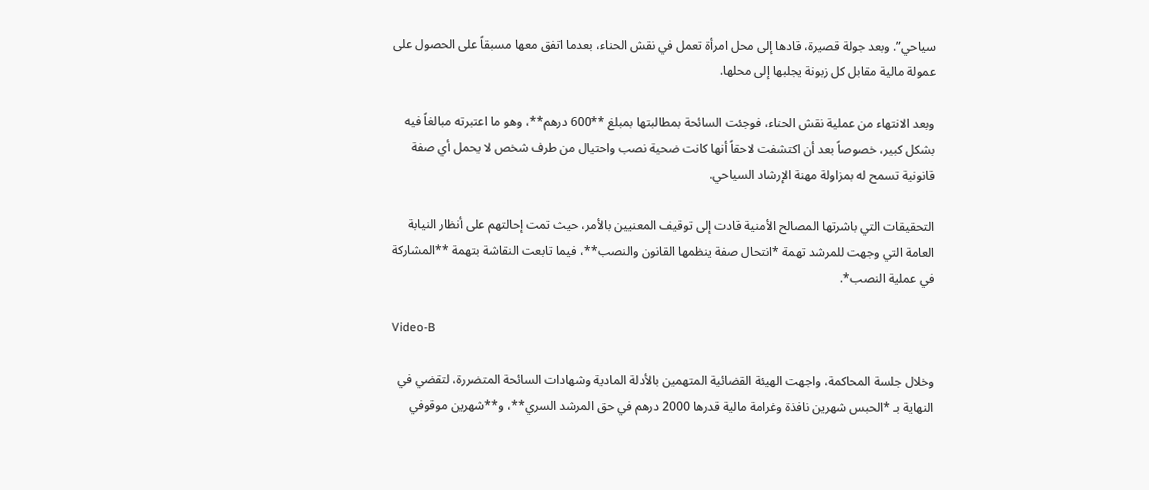سياحي”. وبعد جولة قصيرة، قادها إلى محل امرأة تعمل في نقش الحناء، بعدما اتفق معها مسبقاً على الحصول على عمولة مالية مقابل كل زبونة يجلبها إلى محلها.

وبعد الانتهاء من عملية نقش الحناء، فوجئت السائحة بمطالبتها بمبلغ **600 درهم**، وهو ما اعتبرته مبالغاً فيه بشكل كبير، خصوصاً بعد أن اكتشفت لاحقاً أنها كانت ضحية نصب واحتيال من طرف شخص لا يحمل أي صفة قانونية تسمح له بمزاولة مهنة الإرشاد السياحي.

التحقيقات التي باشرتها المصالح الأمنية قادت إلى توقيف المعنيين بالأمر، حيث تمت إحالتهم على أنظار النيابة العامة التي وجهت للمرشد تهمة *انتحال صفة ينظمها القانون والنصب**، فيما تابعت النقاشة بتهمة **المشاركة في عملية النصب*.

Video-B

وخلال جلسة المحاكمة، واجهت الهيئة القضائية المتهمين بالأدلة المادية وشهادات السائحة المتضررة، لتقضي في النهاية بـ *الحبس شهرين نافذة وغرامة مالية قدرها 2000 درهم في حق المرشد السري**، و**شهرين موقوفي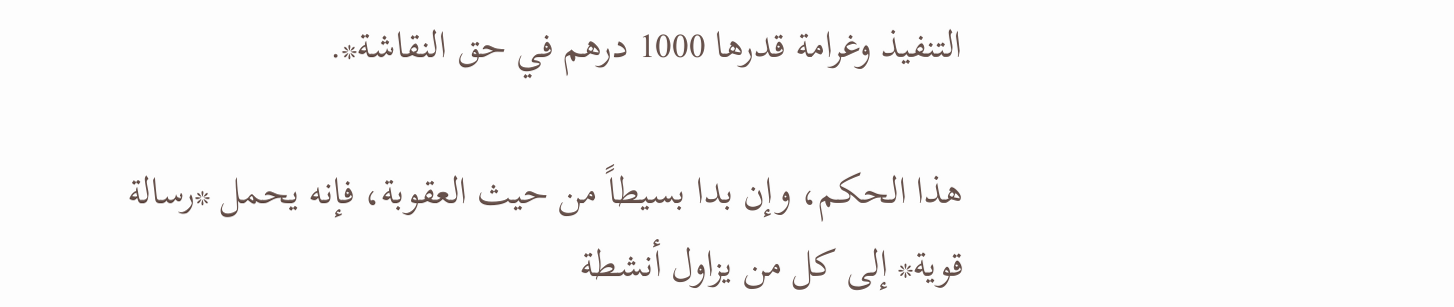التنفيذ وغرامة قدرها 1000 درهم في حق النقاشة*.

هذا الحكم، وإن بدا بسيطاً من حيث العقوبة، فإنه يحمل *رسالة قوية* إلى كل من يزاول أنشطة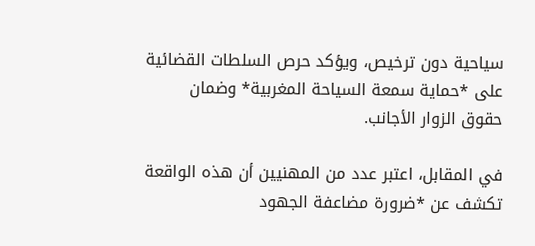سياحية دون ترخيص، ويؤكد حرص السلطات القضائية على *حماية سمعة السياحة المغربية* وضمان حقوق الزوار الأجانب.

في المقابل، اعتبر عدد من المهنيين أن هذه الواقعة تكشف عن *ضرورة مضاعفة الجهود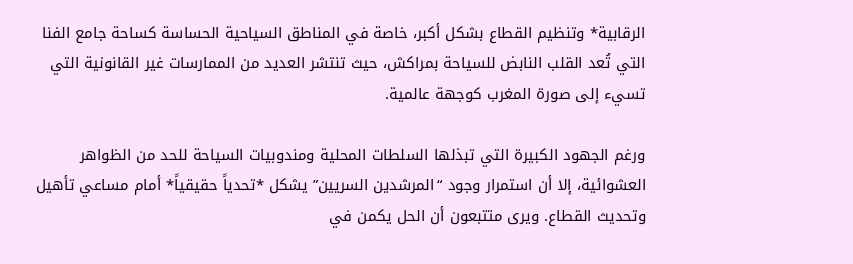الرقابية* وتنظيم القطاع بشكل أكبر، خاصة في المناطق السياحية الحساسة كساحة جامع الفنا التي تُعد القلب النابض للسياحة بمراكش، حيث تنتشر العديد من الممارسات غير القانونية التي تسيء إلى صورة المغرب كوجهة عالمية.

ورغم الجهود الكبيرة التي تبذلها السلطات المحلية ومندوبيات السياحة للحد من الظواهر العشوائية، إلا أن استمرار وجود “المرشدين السريين” يشكل *تحدياً حقيقياً* أمام مساعي تأهيل وتحديث القطاع. ويرى متتبعون أن الحل يكمن في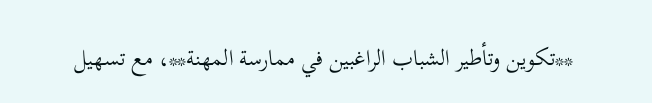**تكوين وتأطير الشباب الراغبين في ممارسة المهنة**، مع تسهيل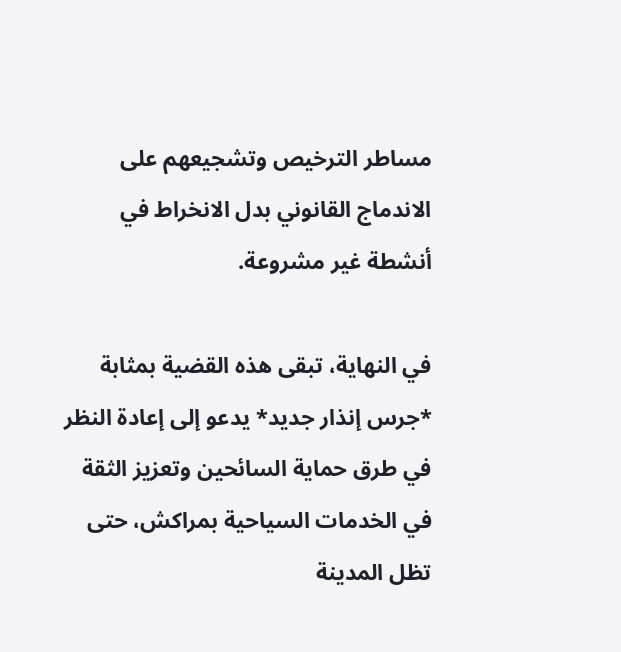مساطر الترخيص وتشجيعهم على الاندماج القانوني بدل الانخراط في أنشطة غير مشروعة.

في النهاية، تبقى هذه القضية بمثابة *جرس إنذار جديد* يدعو إلى إعادة النظر في طرق حماية السائحين وتعزيز الثقة في الخدمات السياحية بمراكش، حتى تظل المدينة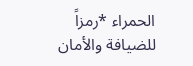الحمراء *رمزاً للضيافة والأمان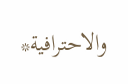والاحترافية*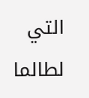التي لطالما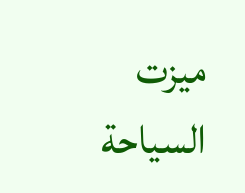ميزت السياحة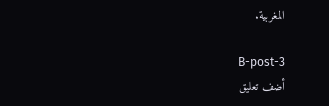المغربية.

B-post-3
أضف تعليق